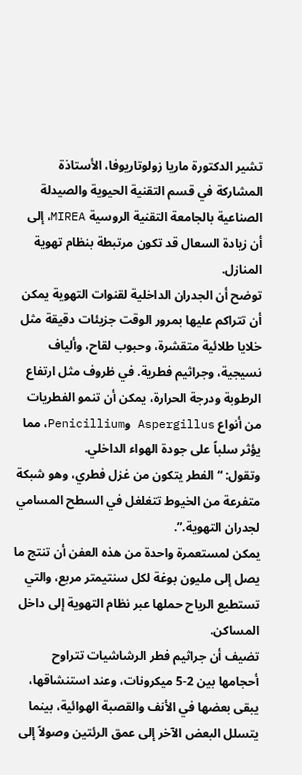تشير الدكتورة ماريا زولوتاريوفا، الأستاذة المشاركة في قسم التقنية الحيوية والصيدلة الصناعية بالجامعة التقنية الروسية MIREA، إلى أن زيادة السعال قد تكون مرتبطة بنظام تهوية المنازل.
توضح أن الجدران الداخلية لقنوات التهوية يمكن أن تتراكم عليها بمرور الوقت جزيئات دقيقة مثل خلايا طلائية متقشرة، وحبوب لقاح، وألياف نسيجية، وجراثيم فطرية. في ظروف مثل ارتفاع الرطوبة ودرجة الحرارة، يمكن أن تنمو الفطريات من أنواع Aspergillus وPenicillium، مما يؤثر سلباً على جودة الهواء الداخلي.
وتقول: “الفطر يتكون من غزل فطري، وهو شبكة متفرعة من الخيوط تتغلغل في السطح المسامي لجدران التهوية.”.
يمكن لمستعمرة واحدة من هذه العفن أن تنتج ما يصل إلى مليون بوغة لكل سنتيمتر مربع، والتي تستطيع الرياح حملها عبر نظام التهوية إلى داخل المساكن.
تضيف أن جراثيم فطر الرشاشيات تتراوح أحجامها بين 2-5 ميكرونات، وعند استنشاقها، يبقى بعضها في الأنف والقصبة الهوائية، بينما يتسلل البعض الآخر إلى عمق الرئتين وصولاً إلى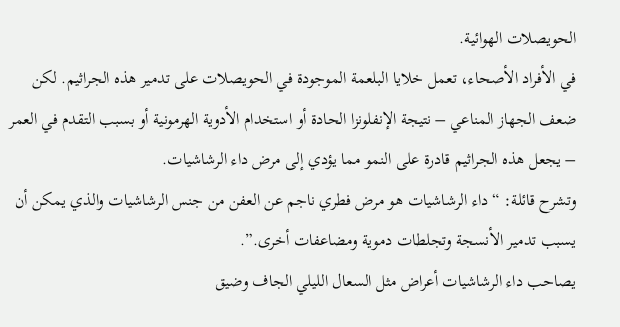الحويصلات الهوائية.
في الأفراد الأصحاء، تعمل خلايا البلعمة الموجودة في الحويصلات على تدمير هذه الجراثيم. لكن ضعف الجهاز المناعي – نتيجة الإنفلونزا الحادة أو استخدام الأدوية الهرمونية أو بسبب التقدم في العمر – يجعل هذه الجراثيم قادرة على النمو مما يؤدي إلى مرض داء الرشاشيات.
وتشرح قائلة: “داء الرشاشيات هو مرض فطري ناجم عن العفن من جنس الرشاشيات والذي يمكن أن يسبب تدمير الأنسجة وتجلطات دموية ومضاعفات أخرى.”.
يصاحب داء الرشاشيات أعراض مثل السعال الليلي الجاف وضيق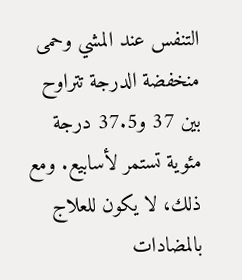التنفس عند المشي وحمى منخفضة الدرجة تتراوح بين 37 و37.5 درجة مئوية تستمر لأسابيع. ومع ذلك، لا يكون للعلاج بالمضادات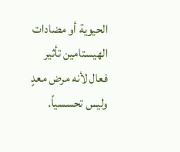الحيوية أو مضادات الهيستامين تأثير فعال لأنه مرض معدٍ وليس تحسسياً.